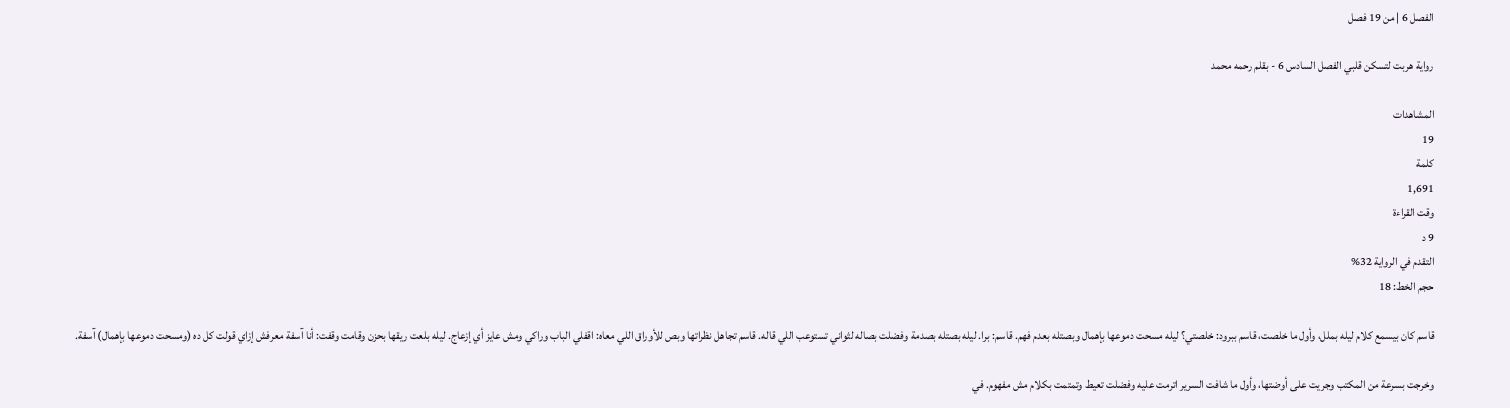الفصل 6 | من 19 فصل

رواية هربت لتسكن قلبي الفصل السادس 6 - بقلم رحمه محمد

المشاهدات
19
كلمة
1,691
وقت القراءة
9 د
التقدم في الرواية 32%
حجم الخط: 18

قاسم كان بيسمع كلام ليله بملل، وأول ما خلصت، قاسم ببرود: خلصتي؟ ليله مسحت دموعها بإهمال وبصتله بعدم فهم. قاسم: برا. ليله بصتله بصدمة وفضلت بصاله لثواني تستوعب اللي قاله. قاسم تجاهل نظراتها وبص للأوراق اللي معاه: اقفلي الباب وراكي ومش عايز أي إزعاج. ليله بلعت ريقها بحزن وقامت وقفت: أنا آسفة معرفش إزاي قولت كل ده (ومسحت دموعها بإهمال) آسفة.

وخرجت بسرعة من المكتب وجريت على أوضتها، وأول ما شافت السرير اترمت عليه وفضلت تعيط وتمتمت بكلام مش مفهوم. في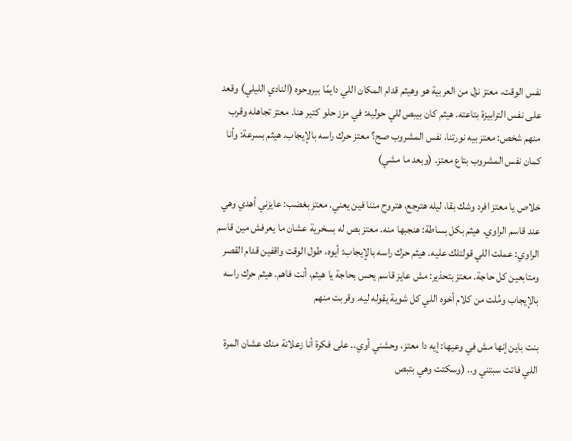نفس الوقت، معتز نزل من العربية هو وهيثم قدام المكان اللي دايمًا بيروحوه (النادي الليلي) وقعد على نفس الترابيزة بتاعته. هيثم كان بيبص للي حوليه: في مزز حلو كتير هنا. معتز تجاهله وقرب منهم شخص: معتز بيه نورتنا، نفس المشروب صح؟ معتز حرك راسه بالإيجاب. هيثم بسرعة: وأنا كمان نفس المشروب بتاع معتز. (وبعد ما مشي)

خلاص يا معتز افرد وشك بقا، ليله هترجع، هتروح مننا فين يعني. معتز بغضب: عايزني أهدي وهي عند قاسم الراوي. هيثم بكل بساطة: هنجبها منه. معتز بص له بسخرية عشان ما يعرفش مين قاسم الراوي: عملت اللي قولتلك عليه. هيثم حرك راسه بالإيجاب: أيوه، طول الوقت واقفين قدام القصر ومتابعين كل حاجة. معتز بتحذير: مش عايز قاسم يحس بحاجة يا هيثم، أنت فاهم. هيثم حرك راسه بالإيجاب ومُلت من كلام أخوه اللي كل شوية يقوله ليه. وقربت منهم

بنت باين إنها مش في وعيها: إيه دا معتز، وحشني أوي.. على فكرة أنا زعلانة منك عشان المرة اللي فاتت سبتني و.. (وسكتت وهي بتبص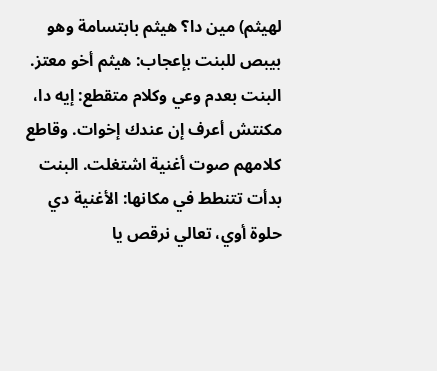لهيثم) مين دا؟ هيثم بابتسامة وهو بيبص للبنت بإعجاب: هيثم أخو معتز. البنت بعدم وعي وكلام متقطع: إيه دا، مكنتش أعرف إن عندك إخوات. وقاطع كلامهم صوت أغنية اشتغلت. البنت بدأت تتنطط في مكانها: الأغنية دي حلوة أوي، تعالي نرقص يا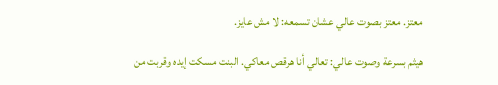معتز. معتز بصوت عالي عشان تسمعه: لا مش عايز.

هيثم بسرعة وصوت عالي: تعالي أنا هرقص معاكي. البنت مسكت إيده وقربت من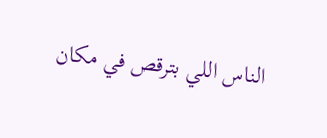الناس اللي بترقص في مكان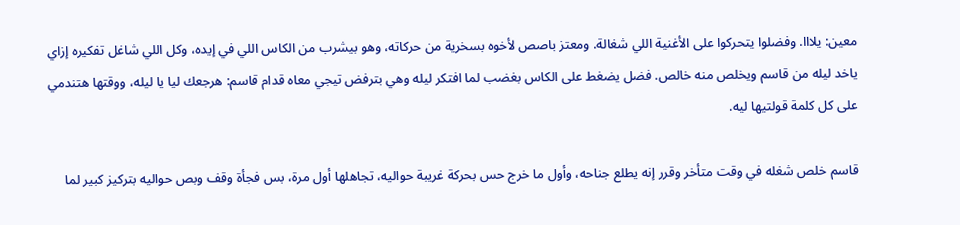معين: يلااا. وفضلوا يتحركوا على الأغنية اللي شغالة. ومعتز باصص لأخوه بسخرية من حركاته، وهو بيشرب من الكاس اللي في إيده، وكل اللي شاغل تفكيره إزاي ياخد ليله من قاسم ويخلص منه خالص. فضل يضغط على الكاس بغضب لما افتكر ليله وهي بترفض تيجي معاه قدام قاسم: هرجعك ليا يا ليله، ووقتها هتندمي على كل كلمة قولتيها ليه.

قاسم خلص شغله في وقت متأخر وقرر إنه يطلع جناحه، وأول ما خرج حس بحركة غريبة حواليه، تجاهلها أول مرة، بس فجأة وقف وبص حواليه بتركيز كبير لما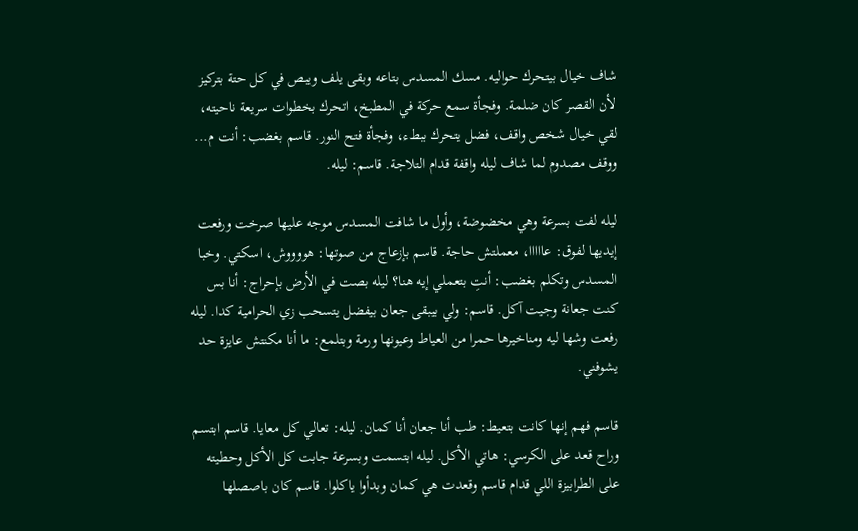شاف خيال بيتحرك حواليه. مسك المسدس بتاعه وبقى يلف ويبص في كل حتة بتركيز لأن القصر كان ضلمة. وفجأة سمع حركة في المطبخ، اتحرك بخطوات سريعة ناحيته، لقي خيال شخص واقف، فضل يتحرك ببطء، وفجأة فتح النور. قاسم بغضب: أنت م... ووقف مصدوم لما شاف ليله واقفة قدام التلاجة. قاسم: ليله.

ليله لفت بسرعة وهي مخضوضة، وأول ما شافت المسدس موجه عليها صرخت ورفعت إيديها لفوق: عااااا، معملتش حاجة. قاسم بإزعاج من صوتها: هووووش، اسكتي. وخبا المسدس وتكلم بغضب: أنتِ بتعملي إيه هنا؟ ليله بصت في الأرض بإحراج: أنا بس كنت جعانة وجيت آكل. قاسم: ولي بيبقى جعان بيفضل يتسحب زي الحرامية كدا. ليله رفعت وشها ليه ومناخيرها حمرا من العياط وعيونها ورمة وبتلمع: ما أنا مكنتش عايزة حد يشوفني.

قاسم فهم إنها كانت بتعيط: طب أنا جعان أنا كمان. ليله: تعالي كل معايا. قاسم ابتسم وراح قعد على الكرسي: هاتي الأكل. ليله ابتسمت وبسرعة جابت كل الأكل وحطيته على الطرابيزة اللي قدام قاسم وقعدت هي كمان وبدأوا ياكلوا. قاسم كان باصصلها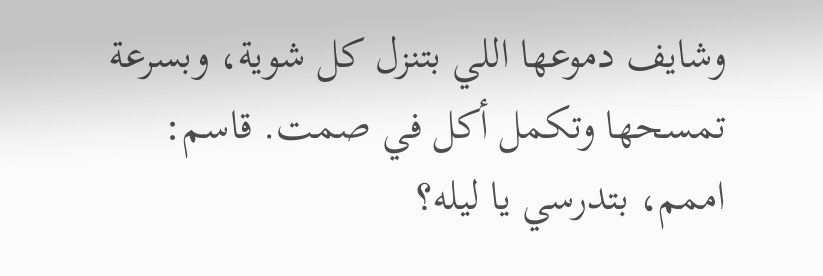وشايف دموعها اللي بتنزل كل شوية، وبسرعة تمسحها وتكمل أكل في صمت. قاسم: اممم، بتدرسي يا ليله؟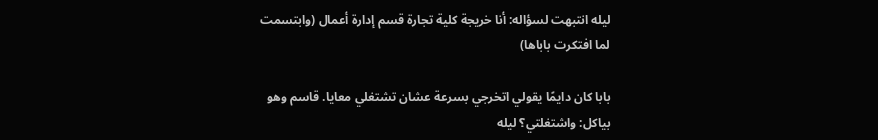ليله انتبهت لسؤاله: أنا خريجة كلية تجارة قسم إدارة أعمال (وابتسمت لما افتكرت باباها)

بابا كان دايمًا يقولي اتخرجي بسرعة عشان تشتغلي معايا. قاسم وهو بياكل: واشتغلتي؟ ليله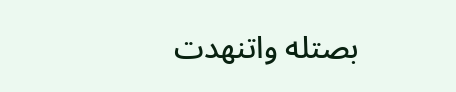بصتله واتنهدت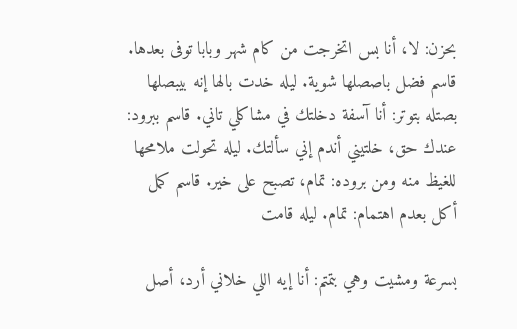بحزن: لا، أنا بس اتخرجت من كام شهر وبابا توفى بعدها. قاسم فضل باصصلها شوية. ليله خدت بالها إنه بيبصلها بصتله بتوتر: أنا آسفة دخلتك في مشاكلي تاني. قاسم ببرود: عندك حق، خلتيني أندم إني سألتك. ليله تحولت ملامحها للغيظ منه ومن بروده: تمام، تصبح على خير. قاسم كمل أكل بعدم اهتمام: تمام. ليله قامت

بسرعة ومشيت وهي بتمتم: أنا إيه اللي خلاني أرد، أصل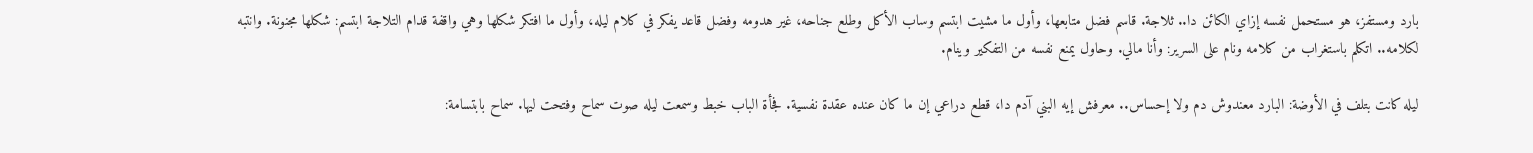بارد ومستفز، هو مستحمل نفسه إزاي الكائن دا.. ثلاجة. قاسم فضل متابعها، وأول ما مشيت ابتسم وساب الأكل وطلع جناحه، غير هدومه وفضل قاعد يفكر في كلام ليله، وأول ما افتكر شكلها وهي واقفة قدام التلاجة ابتسم: شكلها مجنونة. وانتبه لكلامه.. اتكلم باستغراب من كلامه ونام على السرير: وأنا مالي. وحاول يمنع نفسه من التفكير وينام.

ليله كانت بتلف في الأوضة: البارد معندوش دم ولا إحساس.. معرفش إيه البني آدم دا، قطع دراعي إن ما كان عنده عقدة نفسية. فجأة الباب خبط وسمعت ليله صوت سماح وفتحت ليها. سماح بابتسامة: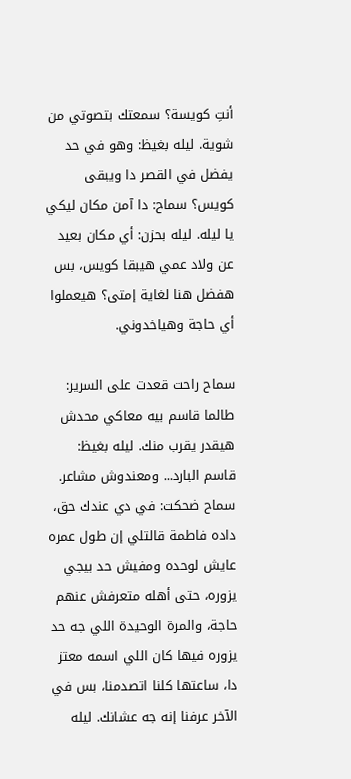أنتِ كويسة؟ سمعتك بتصوتي من شوية. ليله بغيظ: وهو في حد يفضل في القصر دا ويبقى كويس؟ سماح: دا آمن مكان ليكي يا ليله. ليله بحزن: أي مكان بعيد عن ولاد عمي هيبقا كويس، بس هفضل هنا لغاية إمتى؟ هيعملوا أي حاجة وهياخدوني.

سماح راحت قعدت على السرير: طالما قاسم بيه معاكي محدش هيقدر يقرب منك. ليله بغيظ: قاسم البارد... ومعندوش مشاعر. سماح ضحكت: في دي عندك حق، داده فاطمة قالتلي إن طول عمره عايش لوحده ومفيش حد بيجي يزوره، حتى أهله متعرفش عنهم حاجة، والمرة الوحيدة اللي جه حد يزوره فيها كان اللي اسمه معتز دا، ساعتها كلنا اتصدمنا، بس في الآخر عرفنا إنه جه عشانك. ليله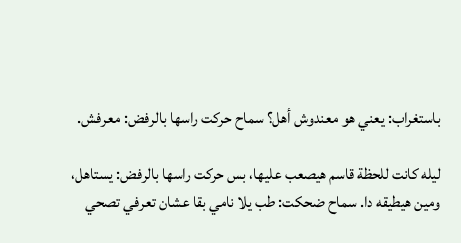باستغراب: يعني هو معندوش أهل؟ سماح حركت راسها بالرفض: معرفش.

ليله كانت للحظة قاسم هيصعب عليها، بس حركت راسها بالرفض: يستاهل، ومين هيطيقه دا. سماح ضحكت: طب يلا نامي بقا عشان تعرفي تصحي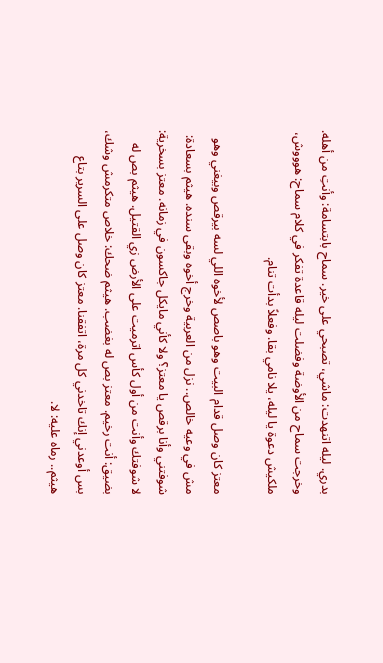بدري. ليله اتنهدت: ماشي، تصبحي على خير. سماح بابتسامة: وأنتِ من أهله. وخرجت سماح من الأوضة وفضلت ليله قاعدة تفكر في كلام سماح: هوووش، ملكيش دعوة يا ليله، يلا نامي بقا. وفعلاً بدأت تنام.

معتز كان وصل قدام البيت وهو باصص لأخوه اللي لسه بيرقص وبيغني وهو مش في وعيه خالص.. نزل من العربية وخرج أخوه وبقى سنده. هيثم بسعادة: شوفتني وأنا برقص يا معتز؟ ولا كأني مايكل جاكسون في زمانه. معتز بسخرية: لا شوفتك وأنت من أول كأس اترميت على الأرض زي القتيل. هيثم بص له بضيق: أنت رخيم. معتز بص له بغضب. هيثم ضحك: خلاص متكرمش وشك، بس أوعدني إنك تاخدني كل مرة، اتفقنا. معتز كان وصل على السرير بتاع هيثم.. رماه عليه: لا.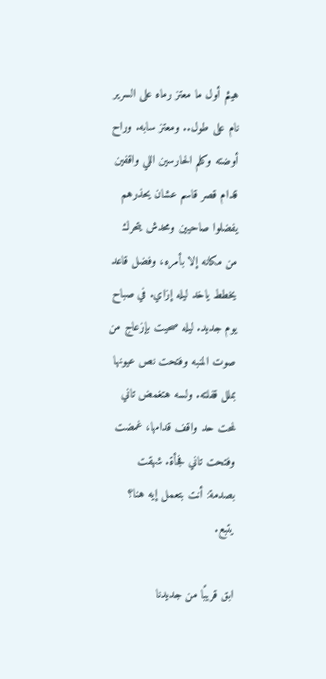هيثم أول ما معتز رماه على السرير نام على طول.. ومعتز سابه. وراح أوضته وكلم الحارسين اللي واقفين قدام قصر قاسم عشان يحذرهم يفضلوا صاحيين ومحدش يتحرك من مكانه إلا بأمره، وفضل قاعد يخطط ياخد ليله إزاي. في صباح يوم جديد. ليله صحيت بإزعاج من صوت المنبه وفتحت نص عيونها بملل قفلته. ولسه هتغمض تاني لمحت حد واقف قدامها، غمضت وفتحت تاني فجأة. شهقت بصدمة: أنت بتعمل إيه هنا؟ يتبع.

ابق قريبًا من جديدنا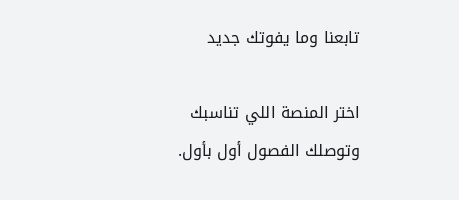تابعنا وما يفوتك جديد

اختر المنصة اللي تناسبك وتوصلك الفصول أول بأول.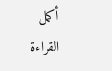أكمل القراءة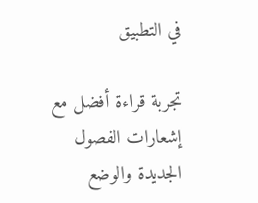في التطبيق

تجربة قراءة أفضل مع إشعارات الفصول الجديدة والوضع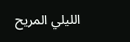الليلي المريح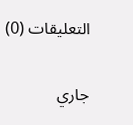التعليقات (0)

جاري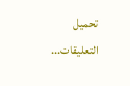تحميل التعليقات...